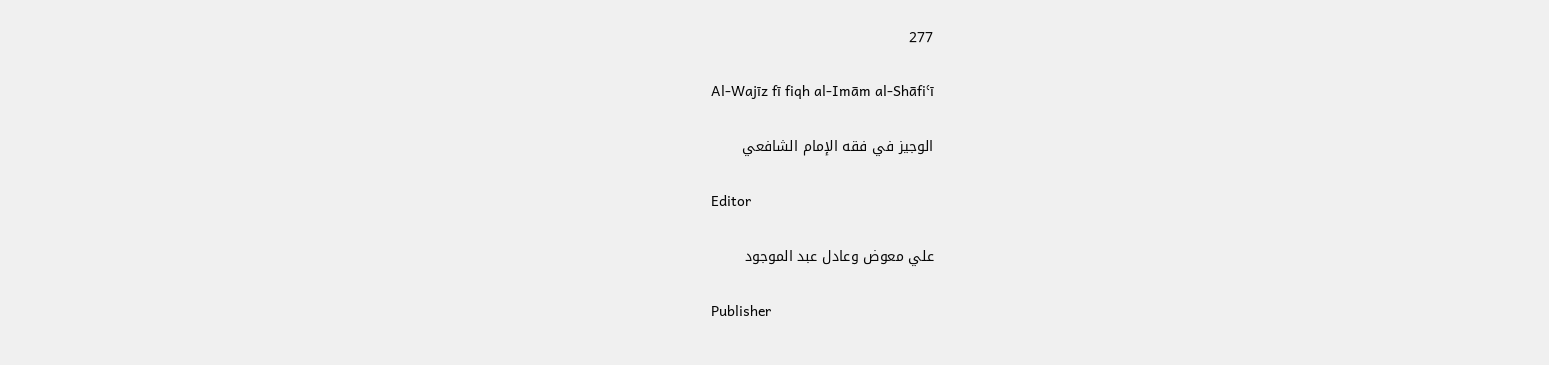277

Al-Wajīz fī fiqh al-Imām al-Shāfiʿī

الوجيز في فقه الإمام الشافعي

Editor

علي معوض وعادل عبد الموجود

Publisher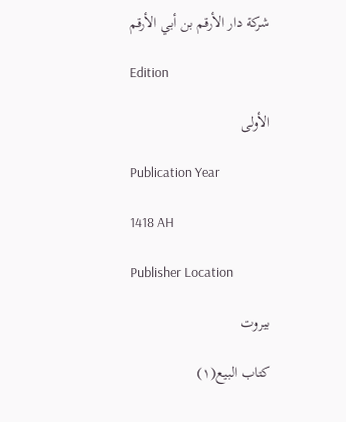شركة دار الأرقم بن أبي الأرقم

Edition

الأولى

Publication Year

1418 AH

Publisher Location

بيروت

كتاب البيع(١)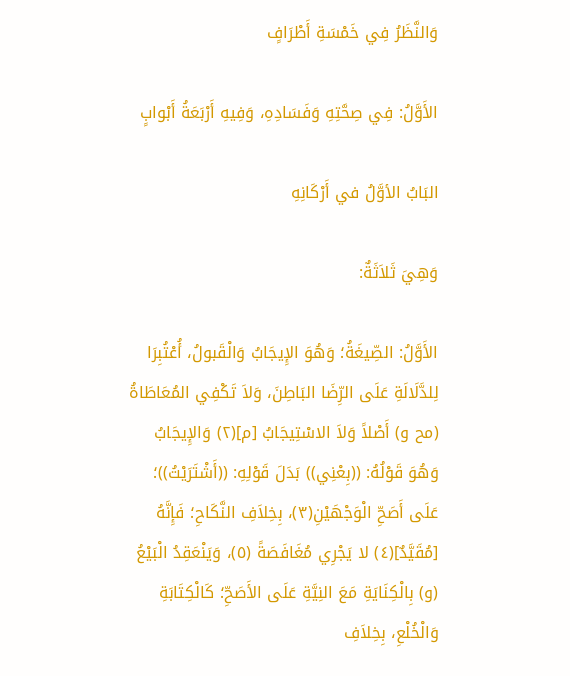وَالنَّظَرُ فِي خَمْسَةِ أَطْرَافٍ

الأَوَّلُ: فِي صِحَّتِهِ وَفَسَادِهِ، وَفِيهِ أَرْبَعَةُ أَبْوابٍ

البَابُ الأوَّلُ في أَرْكَانِهِ

وَهِيَ ثَلاَثَةٌ:

الأَوَّلُ: الصِّيغَةُ؛ وَهُوَ الإِيجَابُ وَالْقَبولُ، أُعْتُبِرَا لِلدَّلَالَةِ عَلَى الرِّضَا البَاطِنَ، وَلاَ تَكْفِي المُعَاطَاةُ (مح و) أَصْلاً وَلاَ الاسْتِيجَابُ [م](٢) وَالإِيجَابُ وَهُوَ قَوْلُهُ: ((بِعْنِي)) بَدَلَ قَوْلِهِ: ((أَشْتَرَيْتُ))؛ عَلَى أَصَحِّ الْوَجْهَيْنِ(٣)، بِخِلاَفِ النَّكَاحِ؛ فَإِنَّهُ [مُقَيَّدٌ](٤) لا يَجْرِي مُغَافَصَةً (٥)، وَيَنْعَقِدُ الْبَيْعُ (و) بِالْكِنَايَةِ مَعَ النِيَّةِ عَلَى الأَصَحِّ؛ كَالْكِتَابَةِ وَالْخُلْعِ، بِخِلاَفِ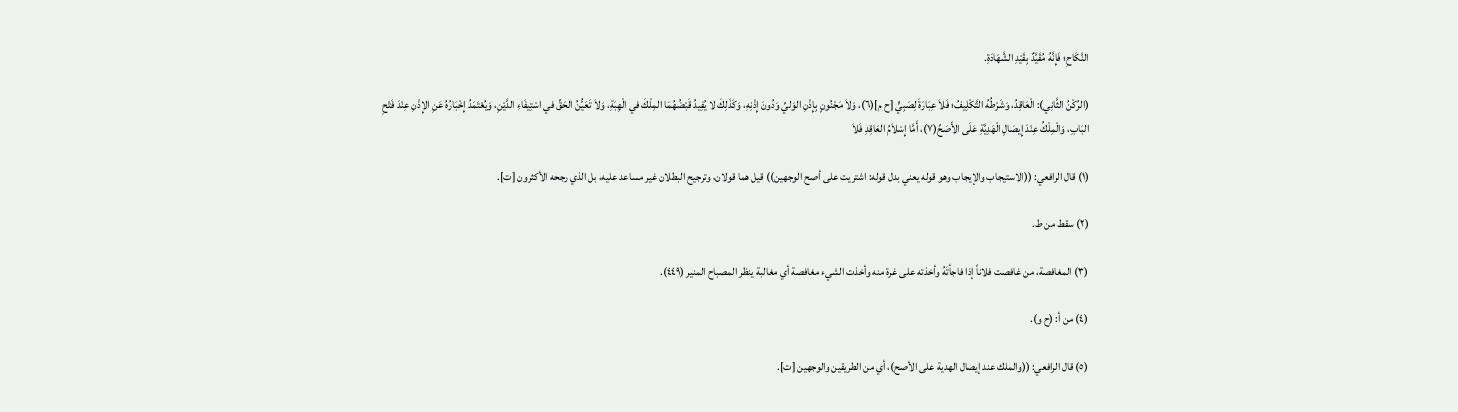النَّكَاحِ؛ فَإِنَّهُ مُقَيَّدٌ بِقَيْدِ الشَّهَادَةِ.

(الرُكْنُ الثَّانِي): الْعَاقِدُ، وَشَرْطُهُ التَّكْلِيفُ؛ فَلاَ عِبَارَةَ لِصَبِيٍّ [ح م](٦)، وَلاَ مَجْنُونٍ بِإِذْنِ الوَليِّ وَدُونَ إِذْنِهِ، وَكَذَلِكَ لا يُفِيدُ قَبْضُهُمَا المِلْكَ في الْهِبَةِ، وَلاَ تَعَيُّنُ الحَقِّ في اسْتِيفَاءِ الدَّيْنِ، وَيُعْتَمَدُ إِخْبَارُهُ عَنِ الإِذْنِ عِنْدَ فَتْحِ البَابِ، وَالْمِلْكُ عِنْدَ إِيصَالِ الْهَدِيَّةِ عَلَى الأَصَحِّ(٧)، أَمَّا إِسْلاَمُ العَاقِدِ فَلاَ

(١) قال الرافعي: ((الاستيجاب والإيجاب وهو قوله يعني بدل قوله: اشتريت على أصح الوجهين)) قيل هما قولان، وترجيح البطلان غير مساعد عليه، بل الذي رجحه الأكثرون [ت].

(٢) سقط من ط.

(٣) المغافصة، من غافصت فلاناً إذا فاجأتَهُ وأخذته على غرة منه وأخذت الشيء مغافصة أي مغالبة ينظر المصباح المنير (٤٤٩).

(٤) من أ: (ح و).

(٥) قال الرافعي: ((والملك عند إيصال الهدية على الأصح)، أي من الطريقين والوجهين [ت].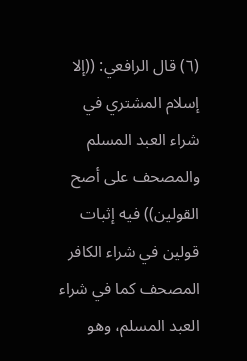(٦) قال الرافعي: ((إلا إسلام المشتري في شراء العبد المسلم والمصحف على أصح القولين)) فيه إثبات قولين في شراء الكافر المصحف كما في شراء العبد المسلم، وهو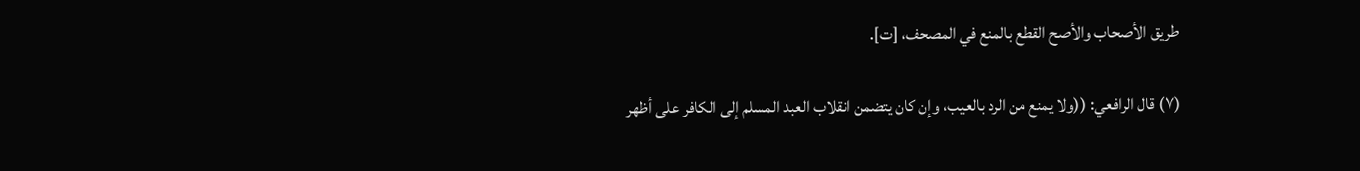طريق الأصحاب والأصح القطع بالمنع في المصحف، [ت].

(٧) قال الرافعي: ((ولا يمنع من الرد بالعيب، وإن كان يتضمن انقلاب العبد المسلم إلى الكافر على أظهر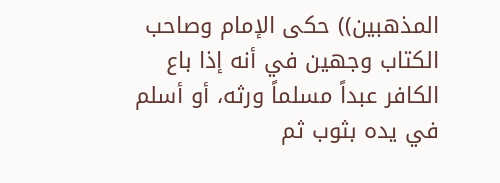المذهبين)) حكى الإمام وصاحب الكتاب وجهين في أنه إذا باع الكافر عبداً مسلماً ورثه، أو أسلم في يده بثوب ثم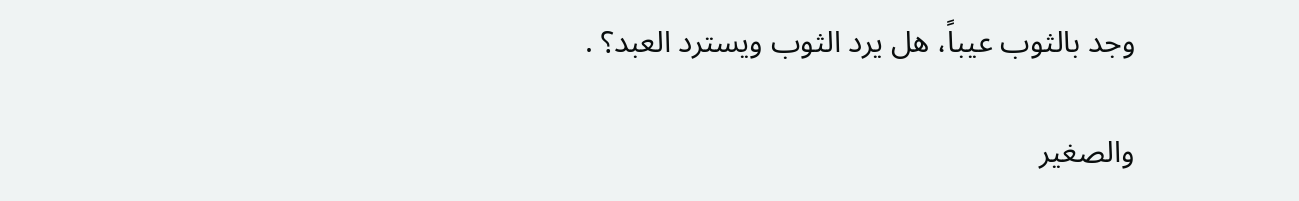وجد بالثوب عيباً، هل يرد الثوب ويسترد العبد؟ .

والصغير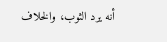أنه يرد الثوب، والخلاف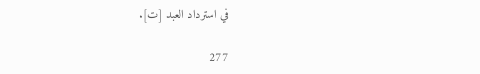في استرداد العبد [ت].

277